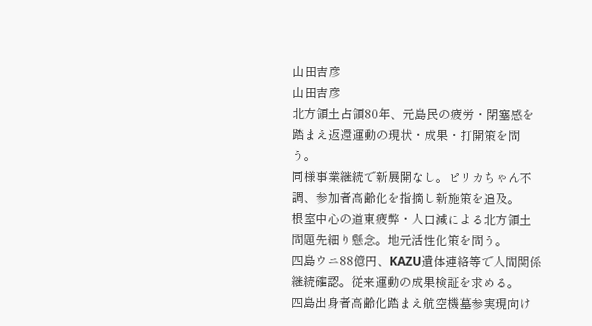山田吉彦
山田吉彦
北方領土占領80年、元島民の疲労・閉塞感を踏まえ返還運動の現状・成果・打開策を問う。
同様事業継続で新展開なし。ピリカちゃん不調、参加者高齢化を指摘し新施策を追及。
根室中心の道東疲弊・人口減による北方領土問題先細り懸念。地元活性化策を問う。
四島ウニ88億円、KAZU遺体連絡等で人間関係継続確認。従来運動の成果検証を求める。
四島出身者高齢化踏まえ航空機墓参実現向け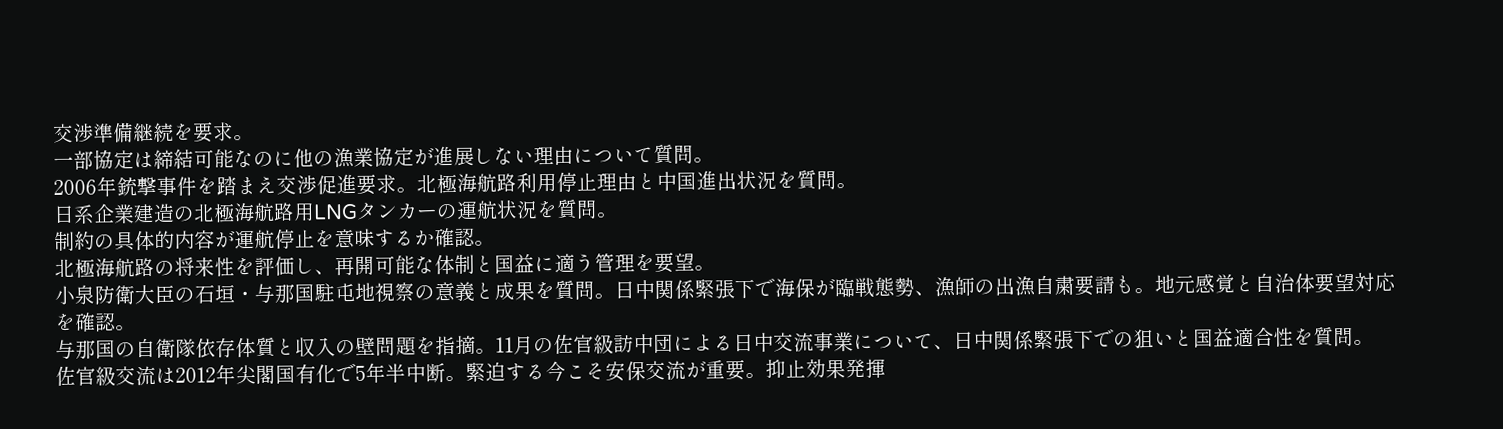交渉準備継続を要求。
一部協定は締結可能なのに他の漁業協定が進展しない理由について質問。
2006年銃撃事件を踏まえ交渉促進要求。北極海航路利用停止理由と中国進出状況を質問。
日系企業建造の北極海航路用LNGタンカーの運航状況を質問。
制約の具体的内容が運航停止を意味するか確認。
北極海航路の将来性を評価し、再開可能な体制と国益に適う管理を要望。
小泉防衛大臣の石垣・与那国駐屯地視察の意義と成果を質問。日中関係緊張下で海保が臨戦態勢、漁師の出漁自粛要請も。地元感覚と自治体要望対応を確認。
与那国の自衛隊依存体質と収入の壁問題を指摘。11月の佐官級訪中団による日中交流事業について、日中関係緊張下での狙いと国益適合性を質問。
佐官級交流は2012年尖閣国有化で5年半中断。緊迫する今こそ安保交流が重要。抑止効果発揮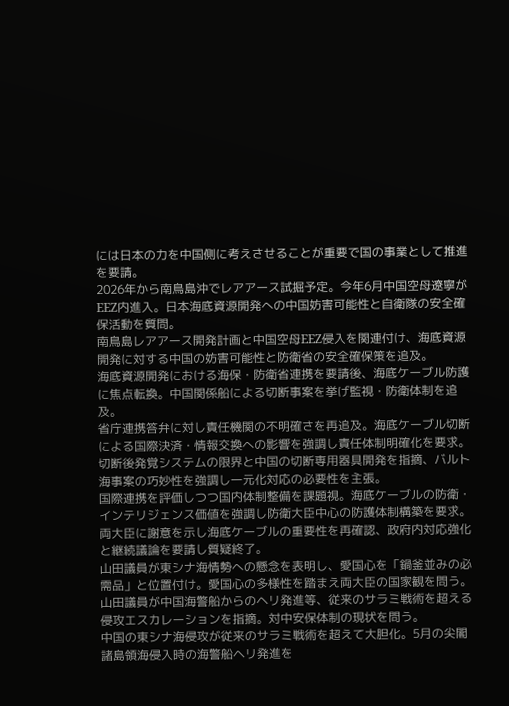には日本の力を中国側に考えさせることが重要で国の事業として推進を要請。
2026年から南鳥島沖でレアアース試掘予定。今年6月中国空母遼寧がEEZ内進入。日本海底資源開発への中国妨害可能性と自衛隊の安全確保活動を質問。
南鳥島レアアース開発計画と中国空母EEZ侵入を関連付け、海底資源開発に対する中国の妨害可能性と防衛省の安全確保策を追及。
海底資源開発における海保・防衛省連携を要請後、海底ケーブル防護に焦点転換。中国関係船による切断事案を挙げ監視・防衛体制を追及。
省庁連携答弁に対し責任機関の不明確さを再追及。海底ケーブル切断による国際決済・情報交換への影響を強調し責任体制明確化を要求。
切断後発覚システムの限界と中国の切断専用器具開発を指摘、バルト海事案の巧妙性を強調し一元化対応の必要性を主張。
国際連携を評価しつつ国内体制整備を課題視。海底ケーブルの防衛・インテリジェンス価値を強調し防衛大臣中心の防護体制構築を要求。
両大臣に謝意を示し海底ケーブルの重要性を再確認、政府内対応強化と継続議論を要請し質疑終了。
山田議員が東シナ海情勢への懸念を表明し、愛国心を「鍋釜並みの必需品」と位置付け。愛国心の多様性を踏まえ両大臣の国家観を問う。
山田議員が中国海警船からのヘリ発進等、従来のサラミ戦術を超える侵攻エスカレーションを指摘。対中安保体制の現状を問う。
中国の東シナ海侵攻が従来のサラミ戦術を超えて大胆化。5月の尖閣諸島領海侵入時の海警船ヘリ発進を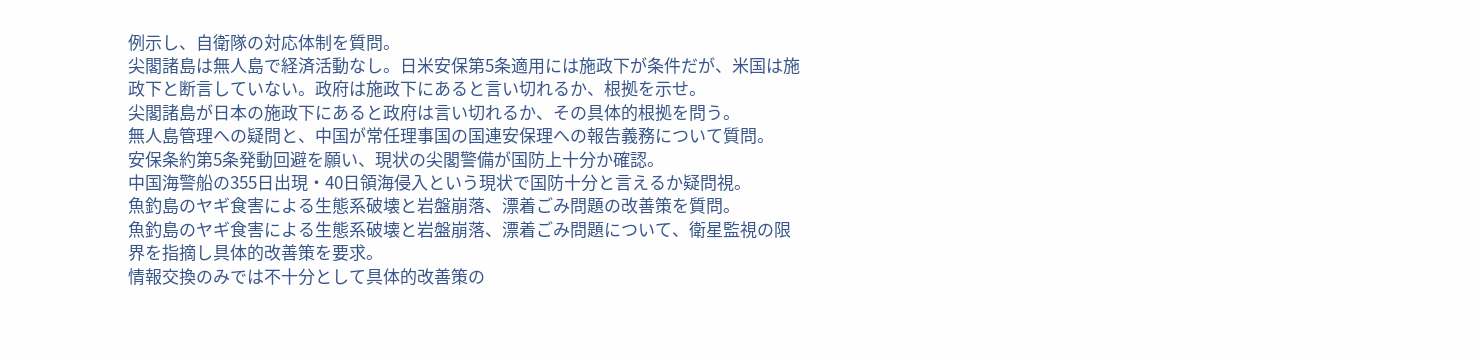例示し、自衛隊の対応体制を質問。
尖閣諸島は無人島で経済活動なし。日米安保第5条適用には施政下が条件だが、米国は施政下と断言していない。政府は施政下にあると言い切れるか、根拠を示せ。
尖閣諸島が日本の施政下にあると政府は言い切れるか、その具体的根拠を問う。
無人島管理への疑問と、中国が常任理事国の国連安保理への報告義務について質問。
安保条約第5条発動回避を願い、現状の尖閣警備が国防上十分か確認。
中国海警船の355日出現・40日領海侵入という現状で国防十分と言えるか疑問視。
魚釣島のヤギ食害による生態系破壊と岩盤崩落、漂着ごみ問題の改善策を質問。
魚釣島のヤギ食害による生態系破壊と岩盤崩落、漂着ごみ問題について、衛星監視の限界を指摘し具体的改善策を要求。
情報交換のみでは不十分として具体的改善策の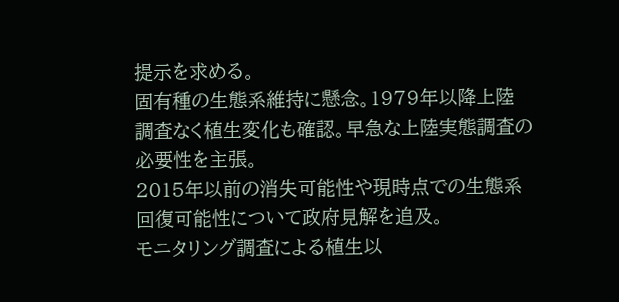提示を求める。
固有種の生態系維持に懸念。1979年以降上陸調査なく植生変化も確認。早急な上陸実態調査の必要性を主張。
2015年以前の消失可能性や現時点での生態系回復可能性について政府見解を追及。
モニタリング調査による植生以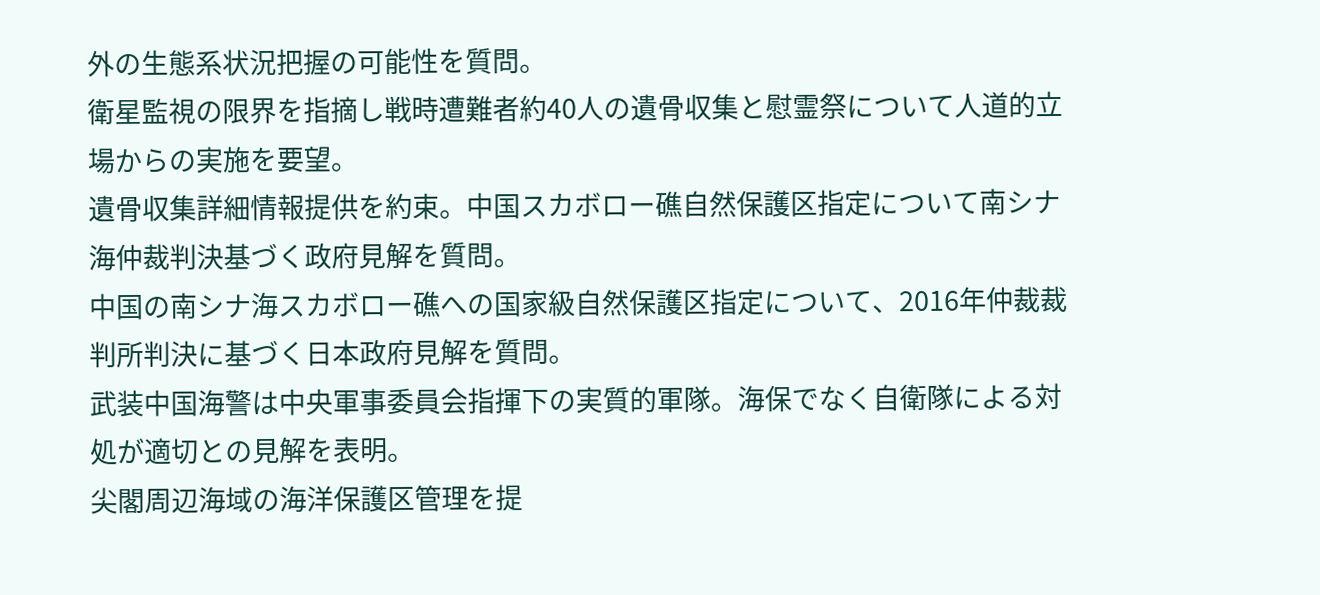外の生態系状況把握の可能性を質問。
衛星監視の限界を指摘し戦時遭難者約40人の遺骨収集と慰霊祭について人道的立場からの実施を要望。
遺骨収集詳細情報提供を約束。中国スカボロー礁自然保護区指定について南シナ海仲裁判決基づく政府見解を質問。
中国の南シナ海スカボロー礁への国家級自然保護区指定について、2016年仲裁裁判所判決に基づく日本政府見解を質問。
武装中国海警は中央軍事委員会指揮下の実質的軍隊。海保でなく自衛隊による対処が適切との見解を表明。
尖閣周辺海域の海洋保護区管理を提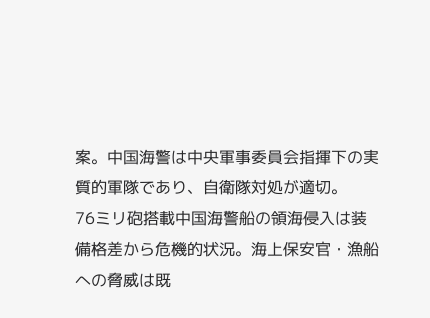案。中国海警は中央軍事委員会指揮下の実質的軍隊であり、自衛隊対処が適切。
76ミリ砲搭載中国海警船の領海侵入は装備格差から危機的状況。海上保安官・漁船への脅威は既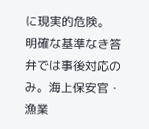に現実的危険。
明確な基準なき答弁では事後対応のみ。海上保安官・漁業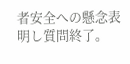者安全への懸念表明し質問終了。